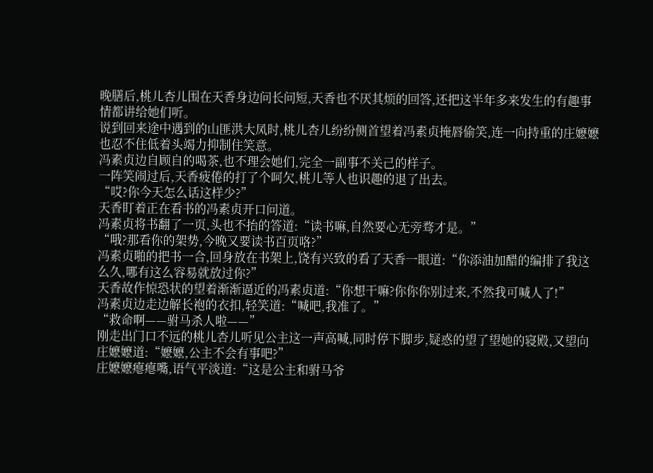晚膳后,桃儿杏儿围在天香身边问长问短,天香也不厌其烦的回答,还把这半年多来发生的有趣事情都讲给她们听。
说到回来途中遇到的山匪洪大凤时,桃儿杏儿纷纷侧首望着冯素贞掩唇偷笑,连一向持重的庄嬷嬷也忍不住低着头竭力抑制住笑意。
冯素贞边自顾自的喝茶,也不理会她们,完全一副事不关己的样子。
一阵笑闹过后,天香疲倦的打了个呵欠,桃儿等人也识趣的退了出去。
“哎?你今天怎么话这样少?”
天香盯着正在看书的冯素贞开口问道。
冯素贞将书翻了一页,头也不抬的答道:“读书嘛,自然要心无旁骛才是。”
“哦?那看你的架势,今晚又要读书百页咯?”
冯素贞啪的把书一合,回身放在书架上,饶有兴致的看了天香一眼道:“你添油加醋的编排了我这么久,哪有这么容易就放过你?”
天香故作惊恐状的望着渐渐逼近的冯素贞道:“你想干嘛?你你你别过来,不然我可喊人了!”
冯素贞边走边解长袍的衣扣,轻笑道:“喊吧,我准了。”
“救命啊——驸马杀人啦——”
刚走出门口不远的桃儿杏儿听见公主这一声高喊,同时停下脚步,疑惑的望了望她的寝殿,又望向庄嬷嬷道:“嬷嬷,公主不会有事吧?”
庄嬷嬷瘪瘪嘴,语气平淡道:“这是公主和驸马爷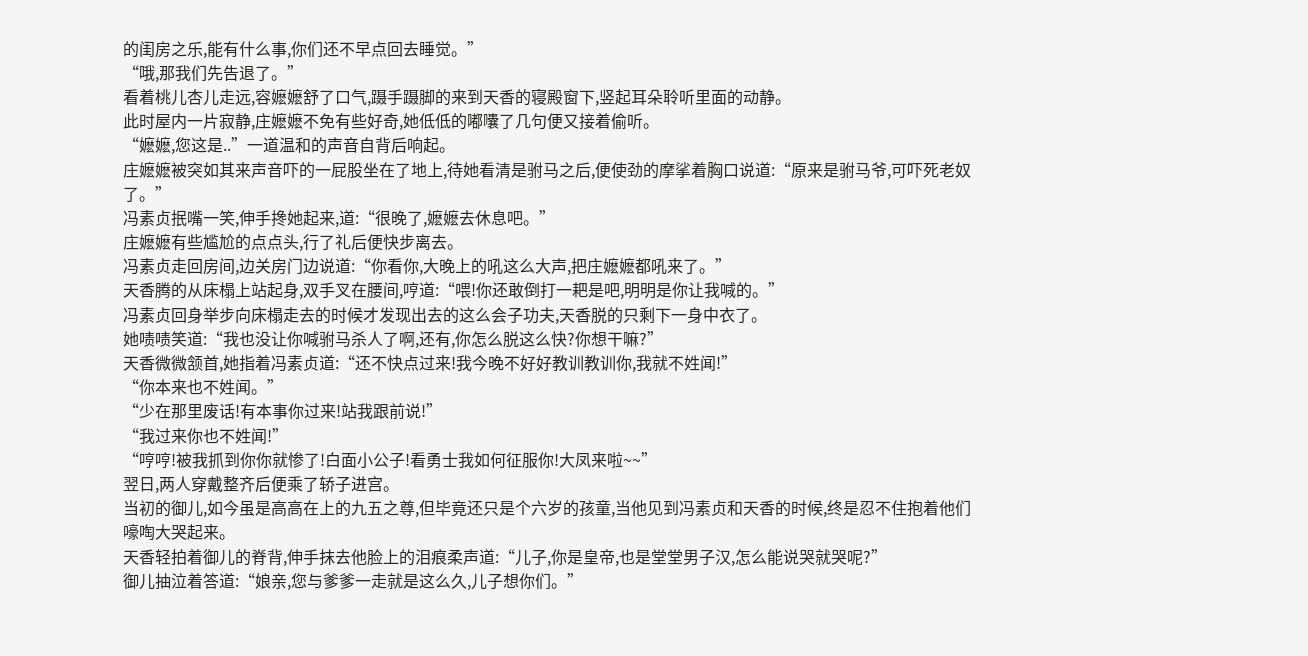的闺房之乐,能有什么事,你们还不早点回去睡觉。”
“哦,那我们先告退了。”
看着桃儿杏儿走远,容嬷嬷舒了口气,蹑手蹑脚的来到天香的寝殿窗下,竖起耳朵聆听里面的动静。
此时屋内一片寂静,庄嬷嬷不免有些好奇,她低低的嘟囔了几句便又接着偷听。
“嬷嬷,您这是..”一道温和的声音自背后响起。
庄嬷嬷被突如其来声音吓的一屁股坐在了地上,待她看清是驸马之后,便使劲的摩挲着胸口说道:“原来是驸马爷,可吓死老奴了。”
冯素贞抿嘴一笑,伸手搀她起来,道:“很晚了,嬷嬷去休息吧。”
庄嬷嬷有些尴尬的点点头,行了礼后便快步离去。
冯素贞走回房间,边关房门边说道:“你看你,大晚上的吼这么大声,把庄嬷嬷都吼来了。”
天香腾的从床榻上站起身,双手叉在腰间,哼道:“喂!你还敢倒打一耙是吧,明明是你让我喊的。”
冯素贞回身举步向床榻走去的时候才发现出去的这么会子功夫,天香脱的只剩下一身中衣了。
她啧啧笑道:“我也没让你喊驸马杀人了啊,还有,你怎么脱这么快?你想干嘛?”
天香微微颔首,她指着冯素贞道:“还不快点过来!我今晚不好好教训教训你,我就不姓闻!”
“你本来也不姓闻。”
“少在那里废话!有本事你过来!站我跟前说!”
“我过来你也不姓闻!”
“哼哼!被我抓到你你就惨了!白面小公子!看勇士我如何征服你!大凤来啦~~”
翌日,两人穿戴整齐后便乘了轿子进宫。
当初的御儿,如今虽是高高在上的九五之尊,但毕竟还只是个六岁的孩童,当他见到冯素贞和天香的时候,终是忍不住抱着他们嚎啕大哭起来。
天香轻拍着御儿的脊背,伸手抹去他脸上的泪痕柔声道:“儿子,你是皇帝,也是堂堂男子汉,怎么能说哭就哭呢?”
御儿抽泣着答道:“娘亲,您与爹爹一走就是这么久,儿子想你们。”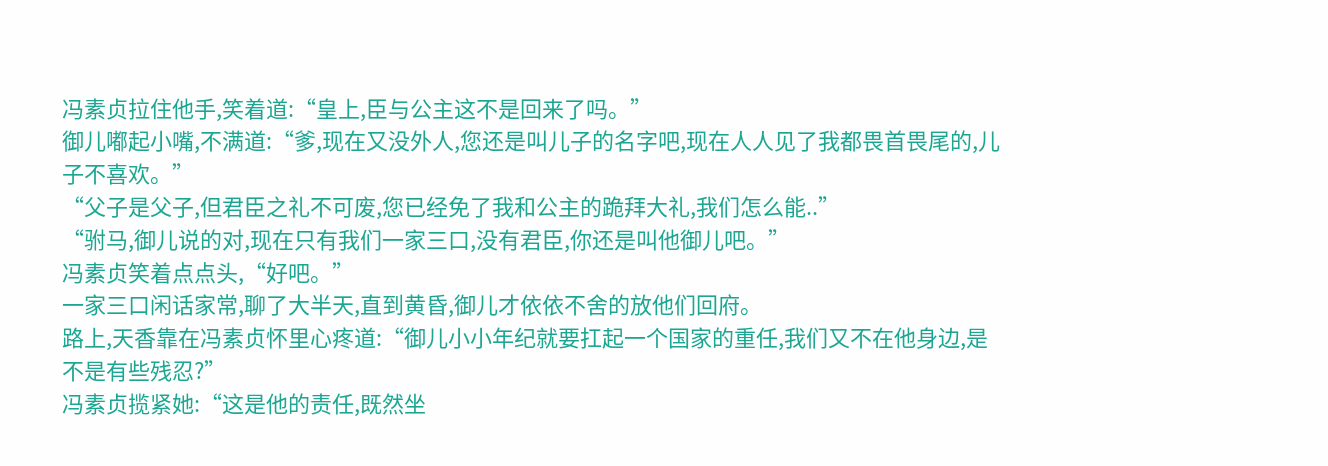冯素贞拉住他手,笑着道:“皇上,臣与公主这不是回来了吗。”
御儿嘟起小嘴,不满道:“爹,现在又没外人,您还是叫儿子的名字吧,现在人人见了我都畏首畏尾的,儿子不喜欢。”
“父子是父子,但君臣之礼不可废,您已经免了我和公主的跪拜大礼,我们怎么能..”
“驸马,御儿说的对,现在只有我们一家三口,没有君臣,你还是叫他御儿吧。”
冯素贞笑着点点头,“好吧。”
一家三口闲话家常,聊了大半天,直到黄昏,御儿才依依不舍的放他们回府。
路上,天香靠在冯素贞怀里心疼道:“御儿小小年纪就要扛起一个国家的重任,我们又不在他身边,是不是有些残忍?”
冯素贞揽紧她:“这是他的责任,既然坐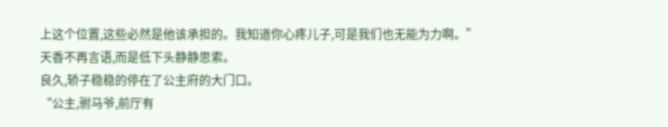上这个位置,这些必然是他该承担的。我知道你心疼儿子,可是我们也无能为力啊。”
天香不再言语,而是低下头静静思索。
良久,轿子稳稳的停在了公主府的大门口。
“公主,驸马爷,前厅有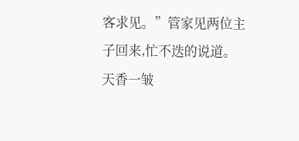客求见。”管家见两位主子回来,忙不迭的说道。
天香一皱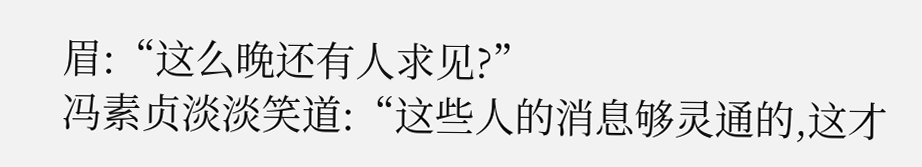眉:“这么晚还有人求见?”
冯素贞淡淡笑道:“这些人的消息够灵通的,这才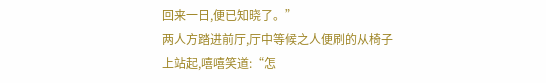回来一日,便已知晓了。”
两人方踏进前厅,厅中等候之人便刷的从椅子上站起,嘻嘻笑道:“怎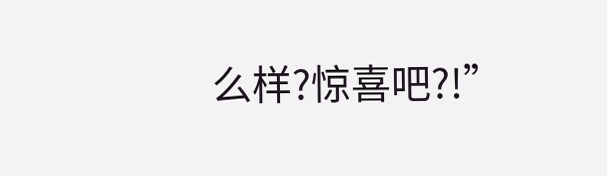么样?惊喜吧?!”